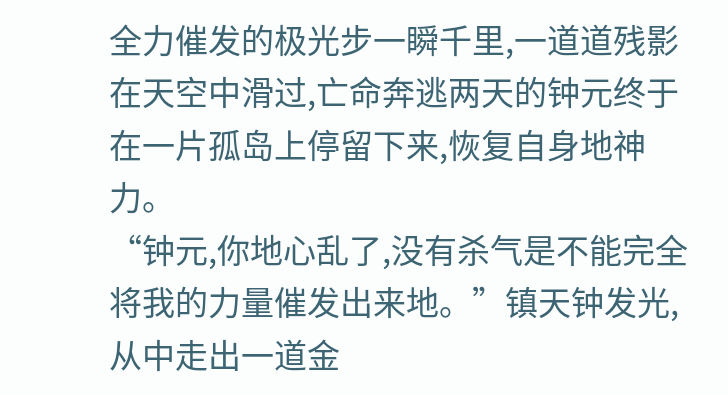全力催发的极光步一瞬千里,一道道残影在天空中滑过,亡命奔逃两天的钟元终于在一片孤岛上停留下来,恢复自身地神力。
“钟元,你地心乱了,没有杀气是不能完全将我的力量催发出来地。”镇天钟发光,从中走出一道金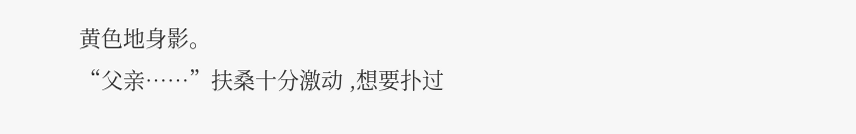黄色地身影。
“父亲……”扶桑十分激动 ,想要扑过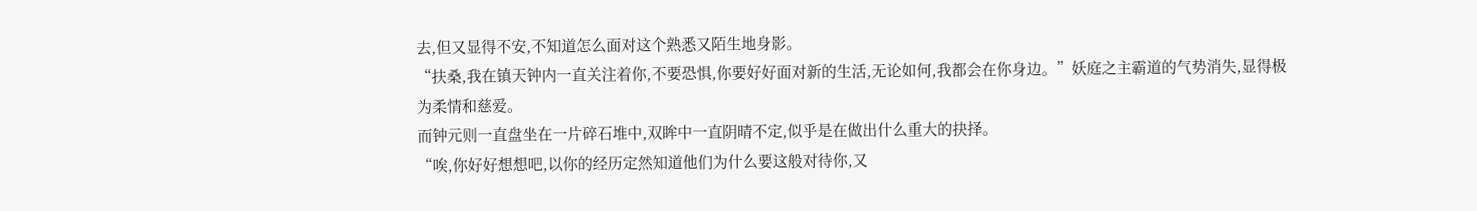去,但又显得不安,不知道怎么面对这个熟悉又陌生地身影。
“扶桑,我在镇天钟内一直关注着你,不要恐惧,你要好好面对新的生活,无论如何,我都会在你身边。”妖庭之主霸道的气势消失,显得极为柔情和慈爱。
而钟元则一直盘坐在一片碎石堆中,双眸中一直阴晴不定,似乎是在做出什么重大的抉择。
“唉,你好好想想吧,以你的经历定然知道他们为什么要这般对待你,又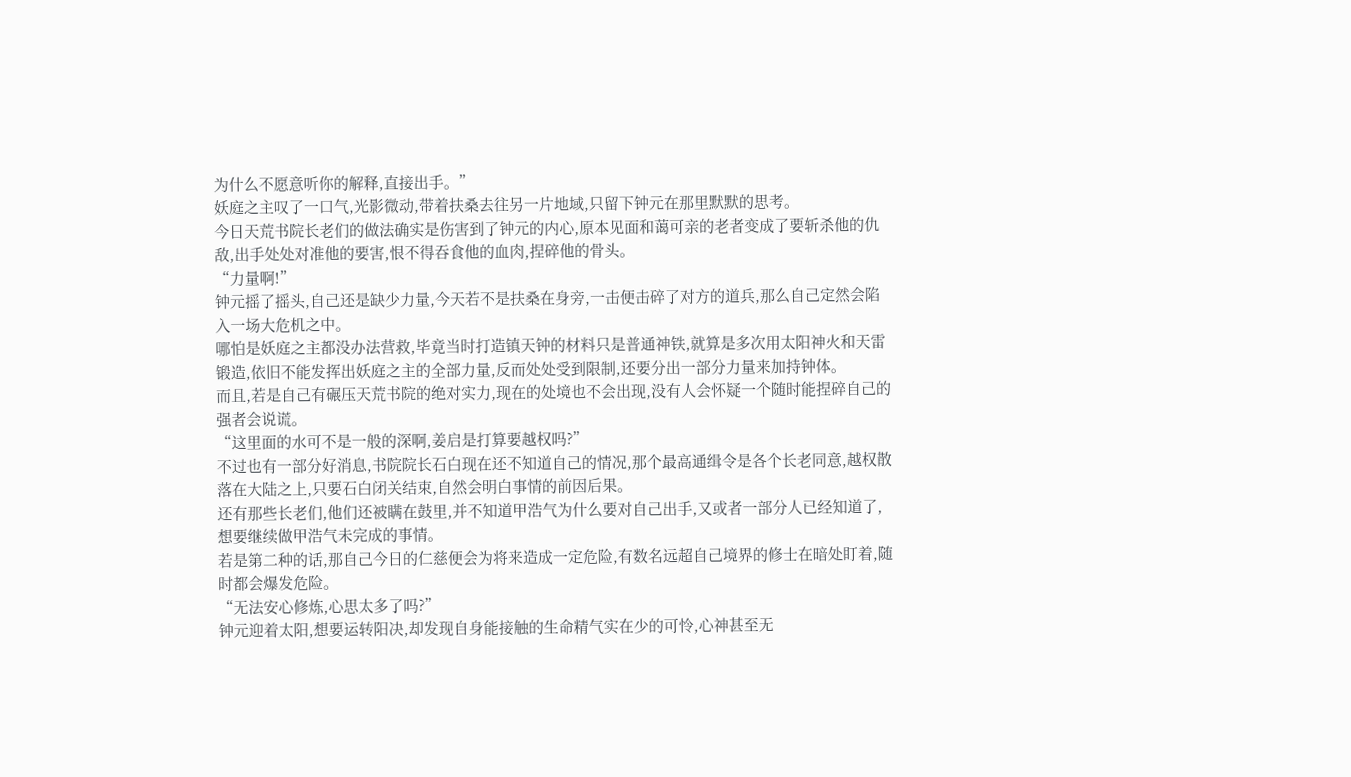为什么不愿意听你的解释,直接出手。”
妖庭之主叹了一口气,光影微动,带着扶桑去往另一片地域,只留下钟元在那里默默的思考。
今日天荒书院长老们的做法确实是伤害到了钟元的内心,原本见面和蔼可亲的老者变成了要斩杀他的仇敌,出手处处对准他的要害,恨不得吞食他的血肉,捏碎他的骨头。
“力量啊!”
钟元摇了摇头,自己还是缺少力量,今天若不是扶桑在身旁,一击便击碎了对方的道兵,那么自己定然会陷入一场大危机之中。
哪怕是妖庭之主都没办法营救,毕竟当时打造镇天钟的材料只是普通神铁,就算是多次用太阳神火和天雷锻造,依旧不能发挥出妖庭之主的全部力量,反而处处受到限制,还要分出一部分力量来加持钟体。
而且,若是自己有碾压天荒书院的绝对实力,现在的处境也不会出现,没有人会怀疑一个随时能捏碎自己的强者会说谎。
“这里面的水可不是一般的深啊,姜启是打算要越权吗?”
不过也有一部分好消息,书院院长石白现在还不知道自己的情况,那个最高通缉令是各个长老同意,越权散落在大陆之上,只要石白闭关结束,自然会明白事情的前因后果。
还有那些长老们,他们还被瞒在鼓里,并不知道甲浩气为什么要对自己出手,又或者一部分人已经知道了,想要继续做甲浩气未完成的事情。
若是第二种的话,那自己今日的仁慈便会为将来造成一定危险,有数名远超自己境界的修士在暗处盯着,随时都会爆发危险。
“无法安心修炼,心思太多了吗?”
钟元迎着太阳,想要运转阳决,却发现自身能接触的生命精气实在少的可怜,心神甚至无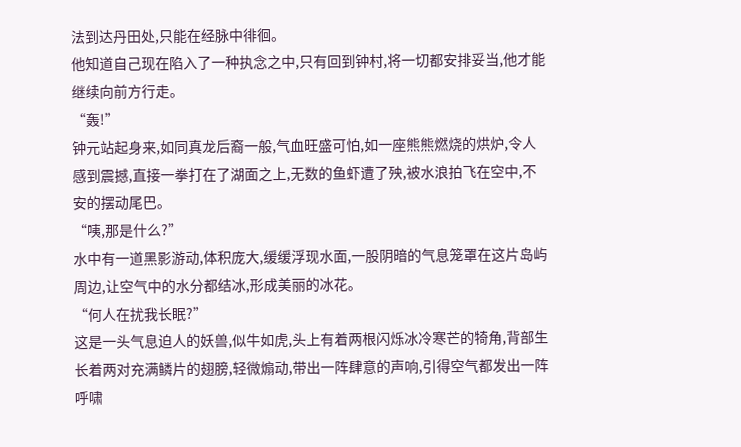法到达丹田处,只能在经脉中徘徊。
他知道自己现在陷入了一种执念之中,只有回到钟村,将一切都安排妥当,他才能继续向前方行走。
“轰!”
钟元站起身来,如同真龙后裔一般,气血旺盛可怕,如一座熊熊燃烧的烘炉,令人感到震撼,直接一拳打在了湖面之上,无数的鱼虾遭了殃,被水浪拍飞在空中,不安的摆动尾巴。
“咦,那是什么?”
水中有一道黑影游动,体积庞大,缓缓浮现水面,一股阴暗的气息笼罩在这片岛屿周边,让空气中的水分都结冰,形成美丽的冰花。
“何人在扰我长眠?”
这是一头气息迫人的妖兽,似牛如虎,头上有着两根闪烁冰冷寒芒的犄角,背部生长着两对充满鳞片的翅膀,轻微煽动,带出一阵肆意的声响,引得空气都发出一阵呼啸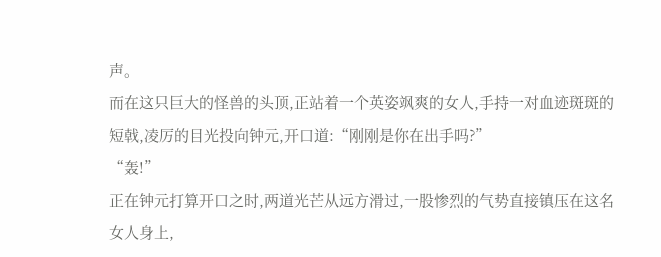声。
而在这只巨大的怪兽的头顶,正站着一个英姿飒爽的女人,手持一对血迹斑斑的短戟,凌厉的目光投向钟元,开口道:“刚刚是你在出手吗?”
“轰!”
正在钟元打算开口之时,两道光芒从远方滑过,一股惨烈的气势直接镇压在这名女人身上,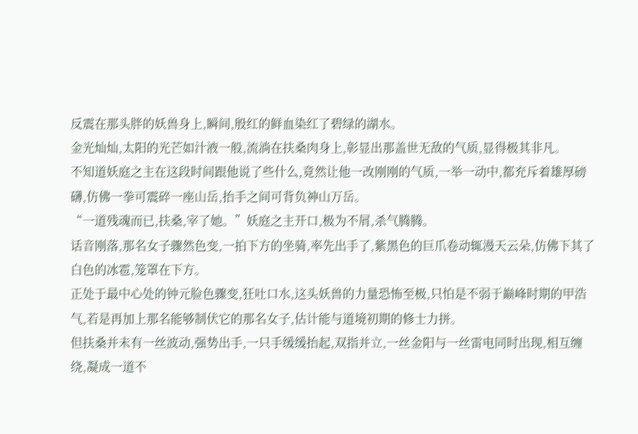反震在那头胖的妖兽身上,瞬间,殷红的鲜血染红了碧绿的湖水。
金光灿灿,太阳的光芒如汁液一般,流淌在扶桑肉身上,彰显出那盖世无敌的气质,显得极其非凡。
不知道妖庭之主在这段时间跟他说了些什么,竟然让他一改刚刚的气质,一举一动中,都充斥着雄厚磅礴,仿佛一拳可震碎一座山岳,抬手之间可背负神山万岳。
“一道残魂而已,扶桑,宰了她。”妖庭之主开口,极为不屑,杀气腾腾。
话音刚落,那名女子骤然色变,一拍下方的坐骑,率先出手了,紫黑色的巨爪卷动辄漫天云朵,仿佛下其了白色的冰雹,笼罩在下方。
正处于最中心处的钟元脸色骤变,狂吐口水,这头妖兽的力量恐怖至极,只怕是不弱于巅峰时期的甲浩气,若是再加上那名能够制伏它的那名女子,估计能与道境初期的修士力拼。
但扶桑并未有一丝波动,强势出手,一只手缓缓抬起,双指并立,一丝金阳与一丝雷电同时出现,相互缠绕,凝成一道不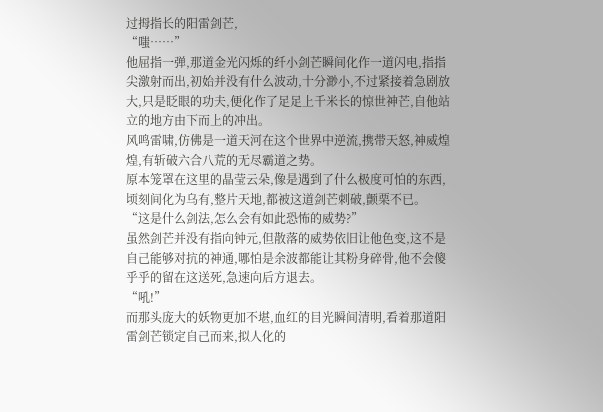过拇指长的阳雷剑芒,
“嗤……”
他屈指一弹,那道金光闪烁的纤小剑芒瞬间化作一道闪电,指指尖激射而出,初始并没有什么波动,十分渺小,不过紧接着急剧放大,只是眨眼的功夫,便化作了足足上千米长的惊世神芒,自他站立的地方由下而上的冲出。
风鸣雷啸,仿佛是一道天河在这个世界中逆流,携带天怒,神威煌煌,有斩破六合八荒的无尽霸道之势。
原本笼罩在这里的晶莹云朵,像是遇到了什么极度可怕的东西,顷刻间化为乌有,整片天地,都被这道剑芒刺破,颤栗不已。
“这是什么剑法,怎么会有如此恐怖的威势?”
虽然剑芒并没有指向钟元,但散落的威势依旧让他色变,这不是自己能够对抗的神通,哪怕是余波都能让其粉身碎骨,他不会傻乎乎的留在这送死,急速向后方退去。
“吼!”
而那头庞大的妖物更加不堪,血红的目光瞬间清明,看着那道阳雷剑芒锁定自己而来,拟人化的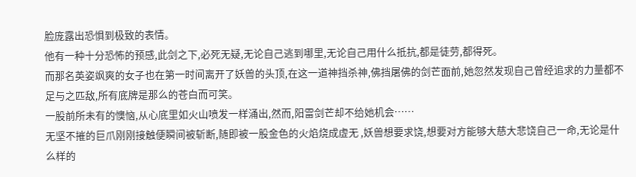脸庞露出恐惧到极致的表情。
他有一种十分恐怖的预感,此剑之下,必死无疑,无论自己逃到哪里,无论自己用什么抵抗,都是徒劳,都得死。
而那名英姿飒爽的女子也在第一时间离开了妖兽的头顶,在这一道神挡杀神,佛挡屠佛的剑芒面前,她忽然发现自己曾经追求的力量都不足与之匹敌,所有底牌是那么的苍白而可笑。
一股前所未有的懊恼,从心底里如火山喷发一样涌出,然而,阳雷剑芒却不给她机会……
无坚不摧的巨爪刚刚接触便瞬间被斩断,随即被一股金色的火焰烧成虚无 ,妖兽想要求饶,想要对方能够大慈大悲饶自己一命,无论是什么样的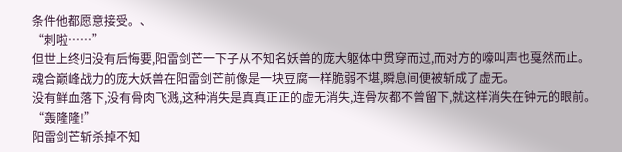条件他都愿意接受。、
“刺啦……”
但世上终归没有后悔要,阳雷剑芒一下子从不知名妖兽的庞大躯体中贯穿而过,而对方的嚎叫声也戛然而止。
魂合巅峰战力的庞大妖兽在阳雷剑芒前像是一块豆腐一样脆弱不堪,瞬息间便被斩成了虚无。
没有鲜血落下,没有骨肉飞溅,这种消失是真真正正的虚无消失,连骨灰都不曾留下,就这样消失在钟元的眼前。
“轰隆隆!”
阳雷剑芒斩杀掉不知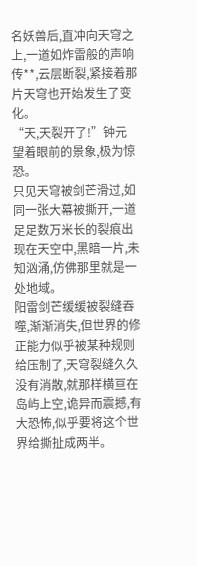名妖兽后,直冲向天穹之上,一道如炸雷般的声响传**,云层断裂,紧接着那片天穹也开始发生了变化。
“天,天裂开了!”钟元望着眼前的景象,极为惊恐。
只见天穹被剑芒滑过,如同一张大幕被撕开,一道足足数万米长的裂痕出现在天空中,黑暗一片,未知汹涌,仿佛那里就是一处地域。
阳雷剑芒缓缓被裂缝吞噬,渐渐消失,但世界的修正能力似乎被某种规则给压制了,天穹裂缝久久没有消散,就那样横亘在岛屿上空,诡异而震撼,有大恐怖,似乎要将这个世界给撕扯成两半。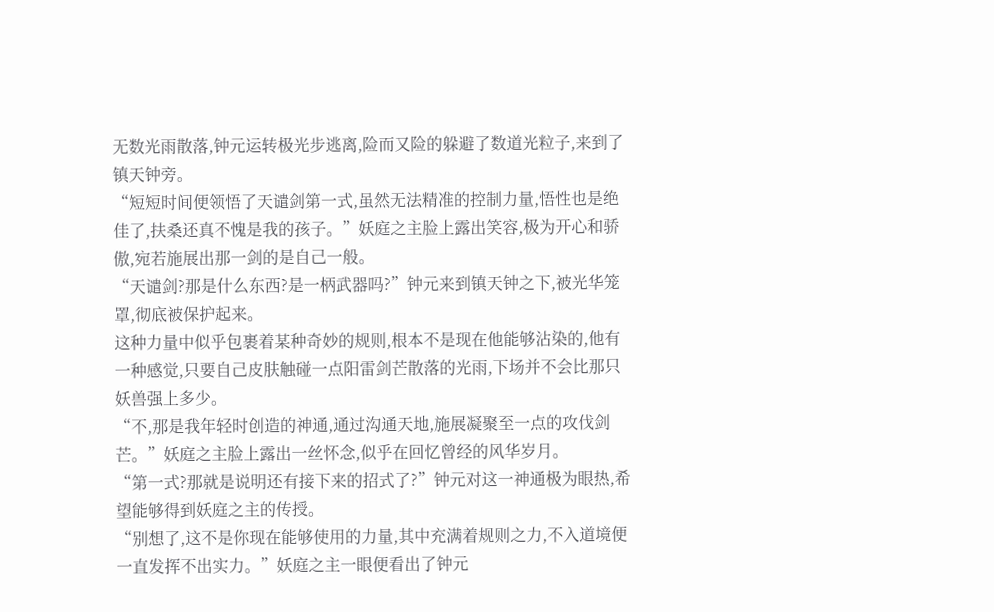无数光雨散落,钟元运转极光步逃离,险而又险的躲避了数道光粒子,来到了镇天钟旁。
“短短时间便领悟了天谴剑第一式,虽然无法精准的控制力量,悟性也是绝佳了,扶桑还真不愧是我的孩子。”妖庭之主脸上露出笑容,极为开心和骄傲,宛若施展出那一剑的是自己一般。
“天谴剑?那是什么东西?是一柄武器吗?”钟元来到镇天钟之下,被光华笼罩,彻底被保护起来。
这种力量中似乎包裹着某种奇妙的规则,根本不是现在他能够沾染的,他有一种感觉,只要自己皮肤触碰一点阳雷剑芒散落的光雨,下场并不会比那只妖兽强上多少。
“不,那是我年轻时创造的神通,通过沟通天地,施展凝聚至一点的攻伐剑芒。”妖庭之主脸上露出一丝怀念,似乎在回忆曾经的风华岁月。
“第一式?那就是说明还有接下来的招式了?”钟元对这一神通极为眼热,希望能够得到妖庭之主的传授。
“别想了,这不是你现在能够使用的力量,其中充满着规则之力,不入道境便一直发挥不出实力。”妖庭之主一眼便看出了钟元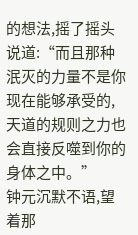的想法,摇了摇头说道:“而且那种泯灭的力量不是你现在能够承受的,天道的规则之力也会直接反噬到你的身体之中。”
钟元沉默不语,望着那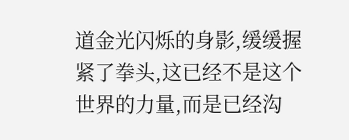道金光闪烁的身影,缓缓握紧了拳头,这已经不是这个世界的力量,而是已经沟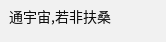通宇宙,若非扶桑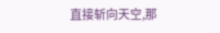直接斩向天空,那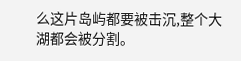么这片岛屿都要被击沉,整个大湖都会被分割。